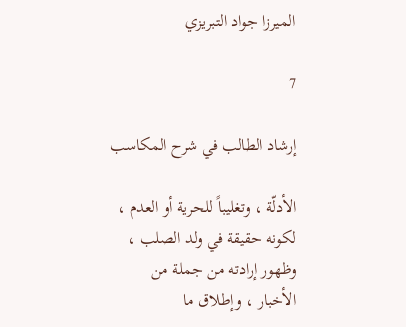الميرزا جواد التبريزي

7

إرشاد الطالب في شرح المكاسب

الأدلّة ، وتغليباً للحرية أو العدم ، لكونه حقيقة في ولد الصلب ، وظهور إرادته من جملة من الأخبار ، وإطلاق ما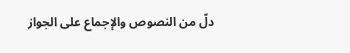دلّ من النصوص والإجماع على الجواز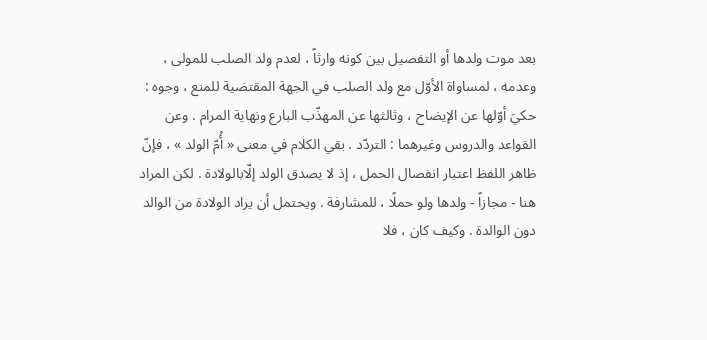بعد موت ولدها أو التفصيل بين كونه وارثاً ، لعدم ولد الصلب للمولى ، وعدمه ، لمساواة الأوّل مع ولد الصلب في الجهة المقتضية للمنع ، وجوه : حكيَ أوّلها عن الإيضاح ، وثالثها عن المهذّب البارع ونهاية المرام . وعن القواعد والدروس وغيرهما : التردّد . بقي الكلام في معنى « أُمّ الولد » ، فإنّ ظاهر اللفظ اعتبار انفصال الحمل ، إذ لا يصدق الولد إلّابالولادة . لكن المراد هنا - مجازاً - ولدها ولو حملًا ، للمشارفة . ويحتمل أن يراد الولادة من الوالد دون الوالدة . وكيف كان ، فلا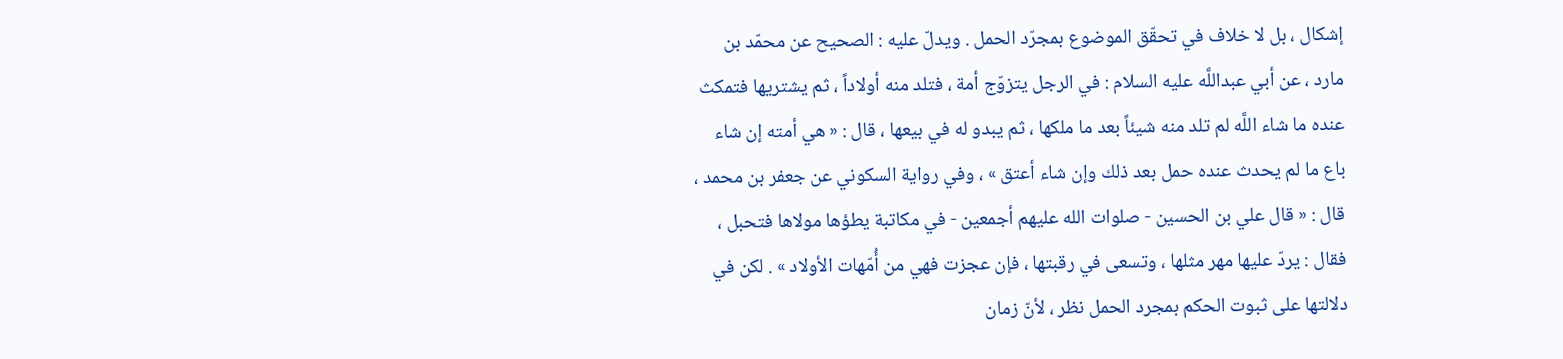إشكال ، بل لا خلاف في تحقّق الموضوع بمجرّد الحمل . ويدلّ عليه : الصحيح عن محمّد بن مارد ، عن أبي عبداللَّه عليه السلام : في الرجل يتزوّج أمة ، فتلد منه أولاداً ، ثم يشتريها فتمكث عنده ما شاء اللَّه لم تلد منه شيئاً بعد ما ملكها ، ثم يبدو له في بيعها ، قال : « هي أمته إن شاء باع ما لم يحدث عنده حمل بعد ذلك وإن شاء أعتق » ، وفي رواية السكوني عن جعفر بن محمد ، قال : « قال علي بن الحسين - صلوات الله عليهم أجمعين - في مكاتبة يطؤها مولاها فتحبل ، فقال : يردّ عليها مهر مثلها ، وتسعى في رقبتها ، فإن عجزت فهي من أُمّهات الأولاد » . لكن في دلالتها على ثبوت الحكم بمجرد الحمل نظر ، لأنّ زمان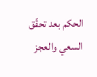الحكم بعد تحقّق السعي والعجز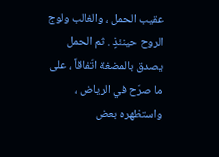عقيب الحمل ، والغالب ولوج الروح حينئذٍ . ثم الحمل يصدق بالمضغة اتّفاقاً ، على ما صرّح في الرياض ، واستظهره بعض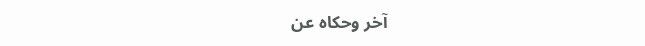آخر وحكاه عن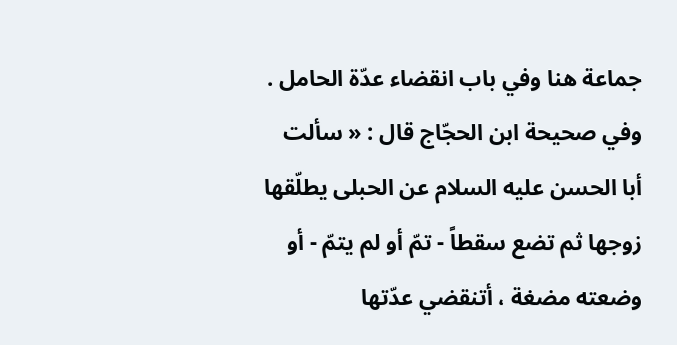جماعة هنا وفي باب انقضاء عدّة الحامل . وفي صحيحة ابن الحجّاج قال : « سألت أبا الحسن عليه السلام عن الحبلى يطلّقها زوجها ثم تضع سقطاً - تمّ أو لم يتمّ - أو وضعته مضغة ، أتنقضي عدّتها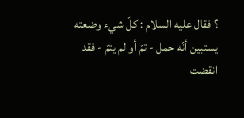؟ فقال عليه السلام : كلّ شيء وضعته يستبين أنّه حمل - تمّ أو لم يتمّ - فقد انقضت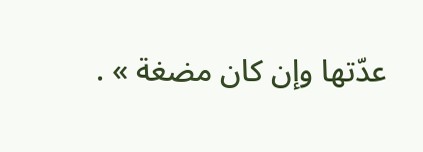عدّتها وإن كان مضغة » .